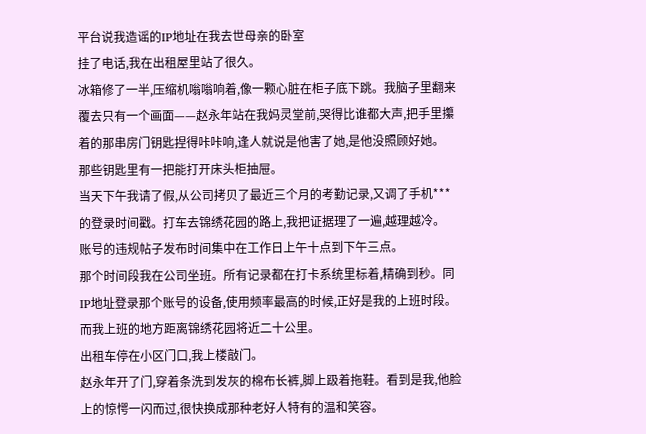平台说我造谣的IP地址在我去世母亲的卧室
挂了电话,我在出租屋里站了很久。
冰箱修了一半,压缩机嗡嗡响着,像一颗心脏在柜子底下跳。我脑子里翻来覆去只有一个画面——赵永年站在我妈灵堂前,哭得比谁都大声,把手里攥着的那串房门钥匙捏得咔咔响,逢人就说是他害了她,是他没照顾好她。
那些钥匙里有一把能打开床头柜抽屉。
当天下午我请了假,从公司拷贝了最近三个月的考勤记录,又调了手机***的登录时间戳。打车去锦绣花园的路上,我把证据理了一遍,越理越冷。
账号的违规帖子发布时间集中在工作日上午十点到下午三点。
那个时间段我在公司坐班。所有记录都在打卡系统里标着,精确到秒。同IP地址登录那个账号的设备,使用频率最高的时候,正好是我的上班时段。而我上班的地方距离锦绣花园将近二十公里。
出租车停在小区门口,我上楼敲门。
赵永年开了门,穿着条洗到发灰的棉布长裤,脚上趿着拖鞋。看到是我,他脸上的惊愕一闪而过,很快换成那种老好人特有的温和笑容。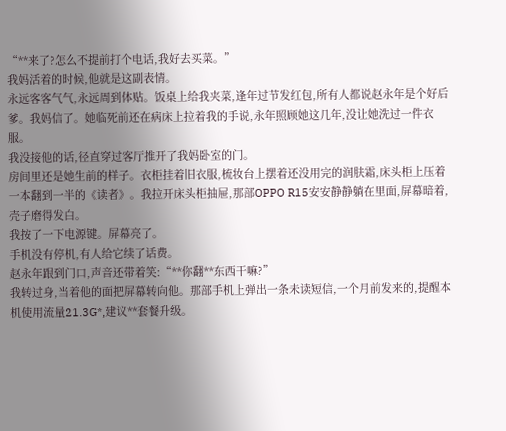“**来了?怎么不提前打个电话,我好去买菜。”
我妈活着的时候,他就是这副表情。
永远客客气气,永远周到体贴。饭桌上给我夹菜,逢年过节发红包,所有人都说赵永年是个好后爹。我妈信了。她临死前还在病床上拉着我的手说,永年照顾她这几年,没让她洗过一件衣服。
我没接他的话,径直穿过客厅推开了我妈卧室的门。
房间里还是她生前的样子。衣柜挂着旧衣服,梳妆台上摆着还没用完的润肤霜,床头柜上压着一本翻到一半的《读者》。我拉开床头柜抽屉,那部OPPO R15安安静静躺在里面,屏幕暗着,壳子磨得发白。
我按了一下电源键。屏幕亮了。
手机没有停机,有人给它续了话费。
赵永年跟到门口,声音还带着笑:“**你翻**东西干嘛?”
我转过身,当着他的面把屏幕转向他。那部手机上弹出一条未读短信,一个月前发来的,提醒本机使用流量21.3G*,建议**套餐升级。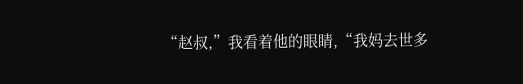“赵叔,”我看着他的眼睛,“我妈去世多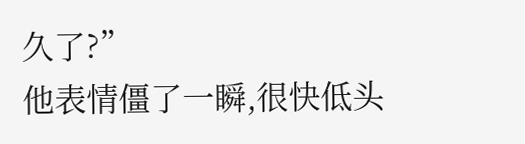久了?”
他表情僵了一瞬,很快低头